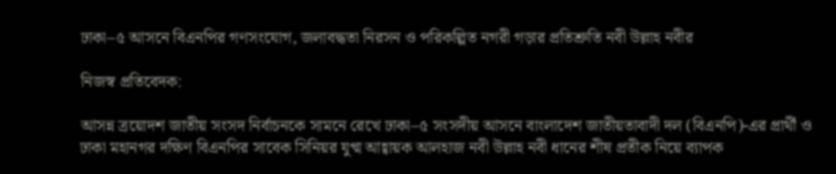ঢাকা–৫ আসনে বিএনপির গণসংযোগ, জলাবদ্ধতা নিরসন ও পরিকল্পিত নগরী গড়ার প্রতিশ্রুতি নবী উল্লাহ নবীর

নিজস্ব প্রতিবেদক:

আসন্ন ত্রয়োদশ জাতীয় সংসদ নির্বাচনকে সামনে রেখে ঢাকা–৫ সংসদীয় আসনে বাংলাদেশ জাতীয়তাবাদী দল (বিএনপি)-এর প্রার্থী ও ঢাকা মহানগর দক্ষিণ বিএনপির সাবেক সিনিয়র যুগ্ম আহ্বায়ক আলহাজ নবী উল্লাহ নবী ধানের শীষ প্রতীক নিয়ে ব্যাপক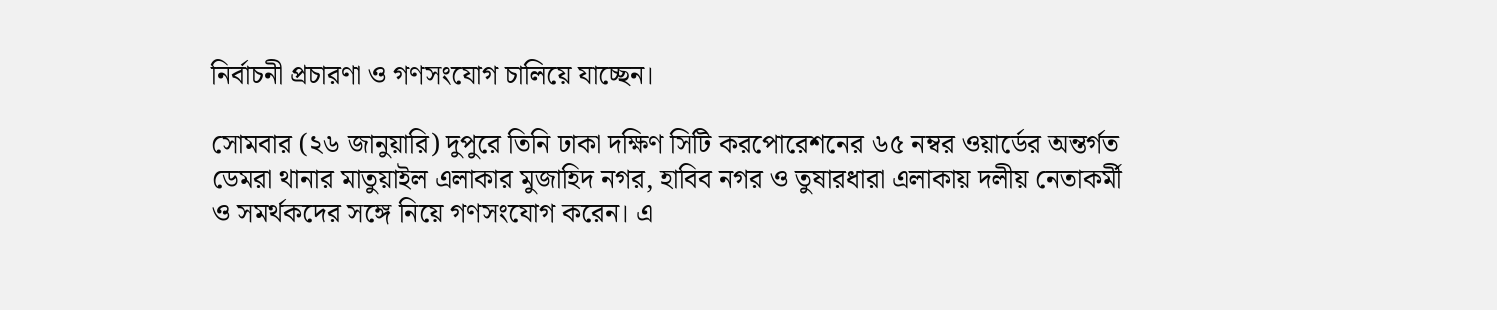নির্বাচনী প্রচারণা ও গণসংযোগ চালিয়ে যাচ্ছেন।

সোমবার (২৬ জানুয়ারি) দুপুরে তিনি ঢাকা দক্ষিণ সিটি করপোরেশনের ৬৫ নম্বর ওয়ার্ডের অন্তর্গত ডেমরা থানার মাতুয়াইল এলাকার মুজাহিদ নগর, হাবিব নগর ও তুষারধারা এলাকায় দলীয় নেতাকর্মী ও সমর্থকদের সঙ্গে নিয়ে গণসংযোগ করেন। এ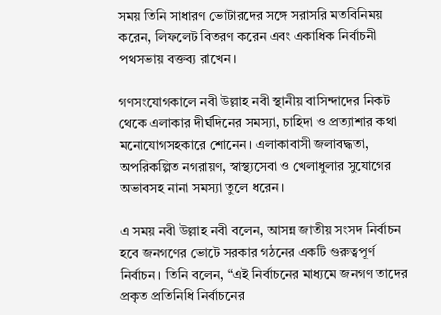সময় তিনি সাধারণ ভোটারদের সঙ্গে সরাসরি মতবিনিময় করেন, লিফলেট বিতরণ করেন এবং একাধিক নির্বাচনী পথসভায় বক্তব্য রাখেন।

গণসংযোগকালে নবী উল্লাহ নবী স্থানীয় বাসিন্দাদের নিকট থেকে এলাকার দীর্ঘদিনের সমস্যা, চাহিদা ও প্রত্যাশার কথা মনোযোগসহকারে শোনেন। এলাকাবাসী জলাবদ্ধতা, অপরিকল্পিত নগরায়ণ, স্বাস্থ্যসেবা ও খেলাধুলার সুযোগের অভাবসহ নানা সমস্যা তুলে ধরেন।

এ সময় নবী উল্লাহ নবী বলেন, আসন্ন জাতীয় সংসদ নির্বাচন হবে জনগণের ভোটে সরকার গঠনের একটি গুরুত্বপূর্ণ নির্বাচন। তিনি বলেন, “এই নির্বাচনের মাধ্যমে জনগণ তাদের প্রকৃত প্রতিনিধি নির্বাচনের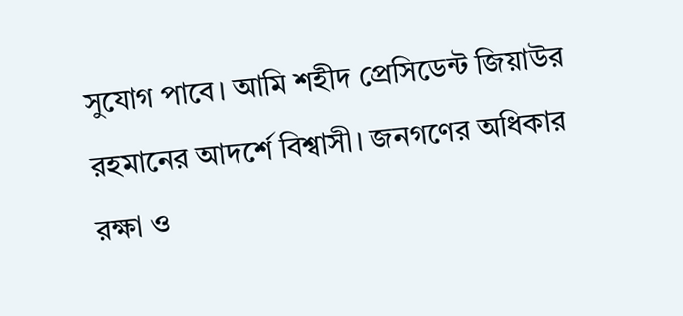সুযোগ পাবে। আমি শহীদ প্রেসিডেন্ট জিয়াউর রহমানের আদর্শে বিশ্বাসী। জনগণের অধিকার রক্ষা ও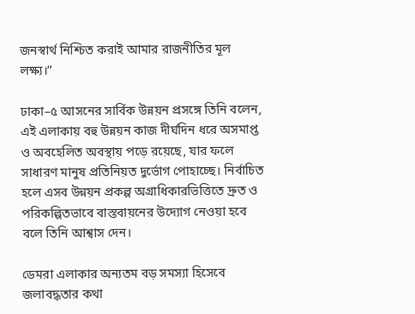জনস্বার্থ নিশ্চিত করাই আমার রাজনীতির মূল লক্ষ্য।”

ঢাকা–৫ আসনের সার্বিক উন্নয়ন প্রসঙ্গে তিনি বলেন, এই এলাকায় বহু উন্নয়ন কাজ দীর্ঘদিন ধরে অসমাপ্ত ও অবহেলিত অবস্থায় পড়ে রয়েছে, যার ফলে সাধারণ মানুষ প্রতিনিয়ত দুর্ভোগ পোহাচ্ছে। নির্বাচিত হলে এসব উন্নয়ন প্রকল্প অগ্রাধিকারভিত্তিতে দ্রুত ও পরিকল্পিতভাবে বাস্তবায়নের উদ্যোগ নেওয়া হবে বলে তিনি আশ্বাস দেন।

ডেমরা এলাকার অন্যতম বড় সমস্যা হিসেবে জলাবদ্ধতার কথা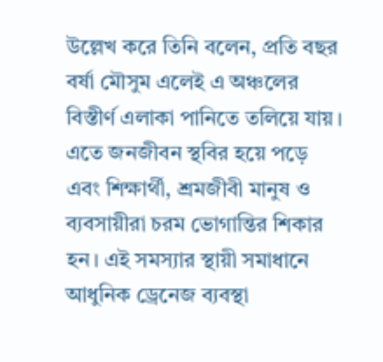উল্লেখ করে তিনি বলেন, প্রতি বছর বর্ষা মৌসুম এলেই এ অঞ্চলের বিস্তীর্ণ এলাকা পানিতে তলিয়ে যায়। এতে জনজীবন স্থবির হয়ে পড়ে এবং শিক্ষার্থী, শ্রমজীবী মানুষ ও ব্যবসায়ীরা চরম ভোগান্তির শিকার হন। এই সমস্যার স্থায়ী সমাধানে আধুনিক ড্রেনেজ ব্যবস্থা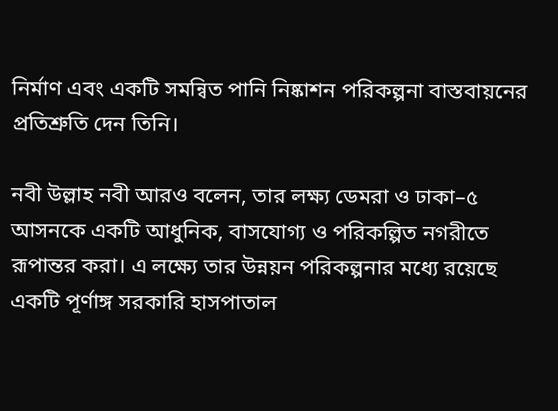নির্মাণ এবং একটি সমন্বিত পানি নিষ্কাশন পরিকল্পনা বাস্তবায়নের প্রতিশ্রুতি দেন তিনি।

নবী উল্লাহ নবী আরও বলেন, তার লক্ষ্য ডেমরা ও ঢাকা–৫ আসনকে একটি আধুনিক, বাসযোগ্য ও পরিকল্পিত নগরীতে রূপান্তর করা। এ লক্ষ্যে তার উন্নয়ন পরিকল্পনার মধ্যে রয়েছে একটি পূর্ণাঙ্গ সরকারি হাসপাতাল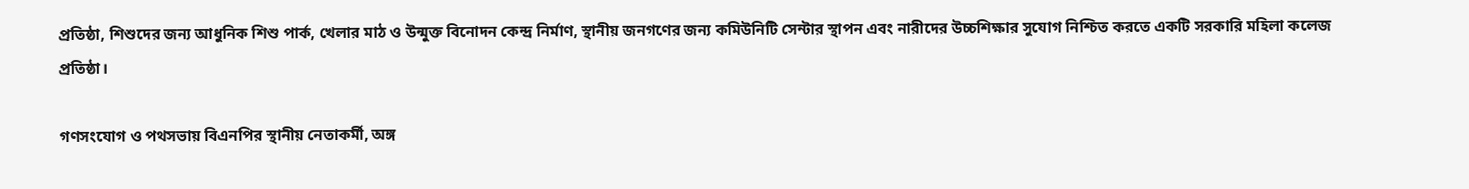প্রতিষ্ঠা, শিশুদের জন্য আধুনিক শিশু পার্ক, খেলার মাঠ ও উন্মুক্ত বিনোদন কেন্দ্র নির্মাণ, স্থানীয় জনগণের জন্য কমিউনিটি সেন্টার স্থাপন এবং নারীদের উচ্চশিক্ষার সুযোগ নিশ্চিত করতে একটি সরকারি মহিলা কলেজ প্রতিষ্ঠা।

গণসংযোগ ও পথসভায় বিএনপির স্থানীয় নেতাকর্মী, অঙ্গ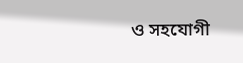ও সহযোগী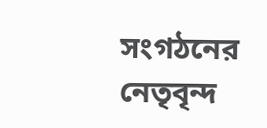সংগঠনের নেতৃবৃন্দ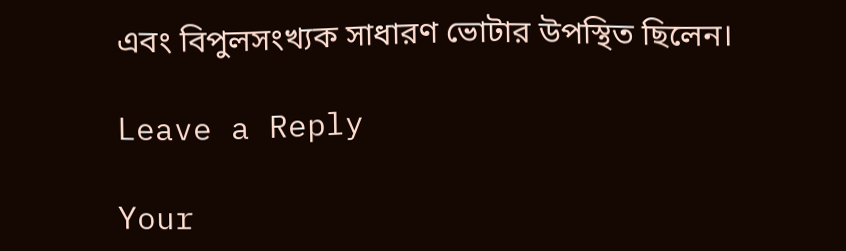এবং বিপুলসংখ্যক সাধারণ ভোটার উপস্থিত ছিলেন।

Leave a Reply

Your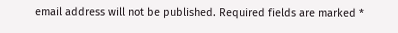email address will not be published. Required fields are marked *